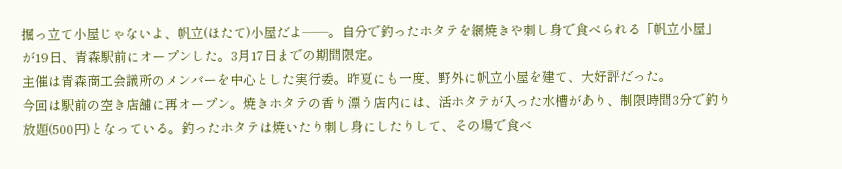掘っ立て小屋じゃないよ、帆立(ほたて)小屋だよ――。自分で釣ったホタテを網焼きや刺し身で食べられる「帆立小屋」が19日、青森駅前にオープンした。3月17日までの期間限定。
主催は青森商工会議所のメンバーを中心とした実行委。昨夏にも一度、野外に帆立小屋を建て、大好評だった。
今回は駅前の空き店舗に再オープン。焼きホタテの香り漂う店内には、活ホタテが入った水槽があり、制限時間3分で釣り放題(500円)となっている。釣ったホタテは焼いたり刺し身にしたりして、その場で食べ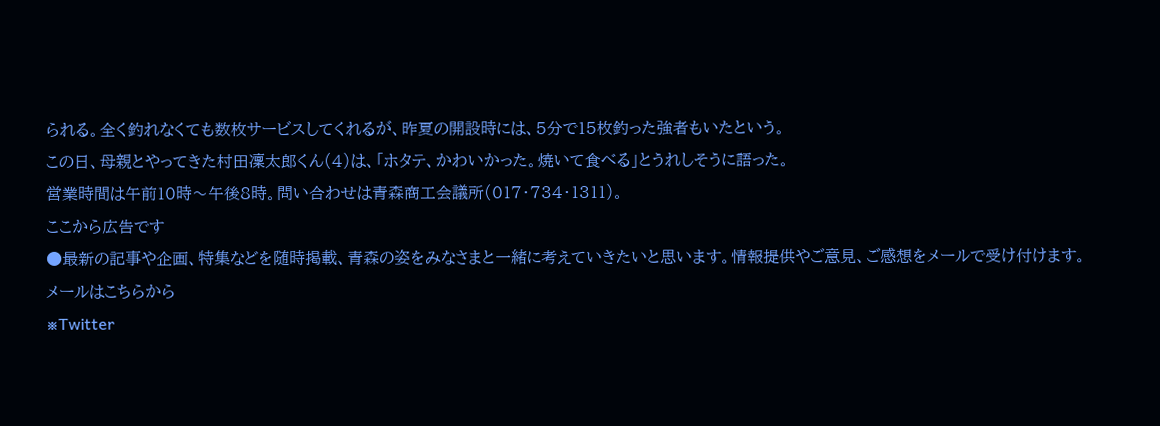られる。全く釣れなくても数枚サービスしてくれるが、昨夏の開設時には、5分で15枚釣った強者もいたという。
この日、母親とやってきた村田凜太郎くん(4)は、「ホタテ、かわいかった。焼いて食べる」とうれしそうに語った。
営業時間は午前10時〜午後8時。問い合わせは青森商工会議所(017・734・1311)。
ここから広告です
●最新の記事や企画、特集などを随時掲載、青森の姿をみなさまと一緒に考えていきたいと思います。情報提供やご意見、ご感想をメールで受け付けます。
メールはこちらから
※Twitter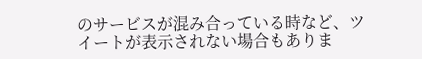のサービスが混み合っている時など、ツイートが表示されない場合もありま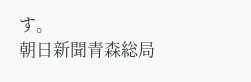す。
朝日新聞青森総局